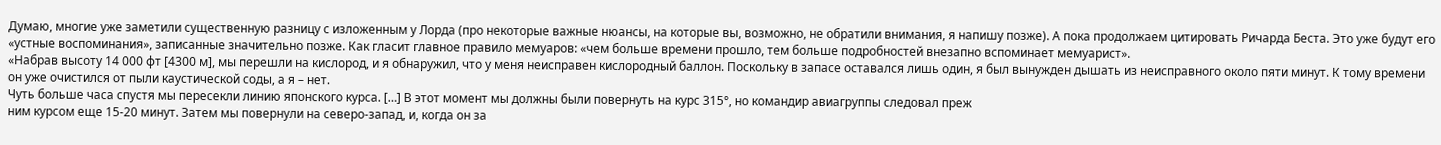Думаю, многие уже заметили существенную разницу с изложенным у Лорда (про некоторые важные нюансы, на которые вы, возможно, не обратили внимания, я напишу позже). А пока продолжаем цитировать Ричарда Беста. Это уже будут его «устные воспоминания», записанные значительно позже. Как гласит главное правило мемуаров: «чем больше времени прошло, тем больше подробностей внезапно вспоминает мемуарист».
«Набрав высоту 14 000 фт [4300 м], мы перешли на кислород, и я обнаружил, что у меня неисправен кислородный баллон. Поскольку в запасе оставался лишь один, я был вынужден дышать из неисправного около пяти минут. К тому времени он уже очистился от пыли каустической соды, а я – нет.
Чуть больше часа спустя мы пересекли линию японского курса. […] В этот момент мы должны были повернуть на курс 315°, но командир авиагруппы следовал преж
ним курсом еще 15-20 минут. Затем мы повернули на северо-запад, и, когда он за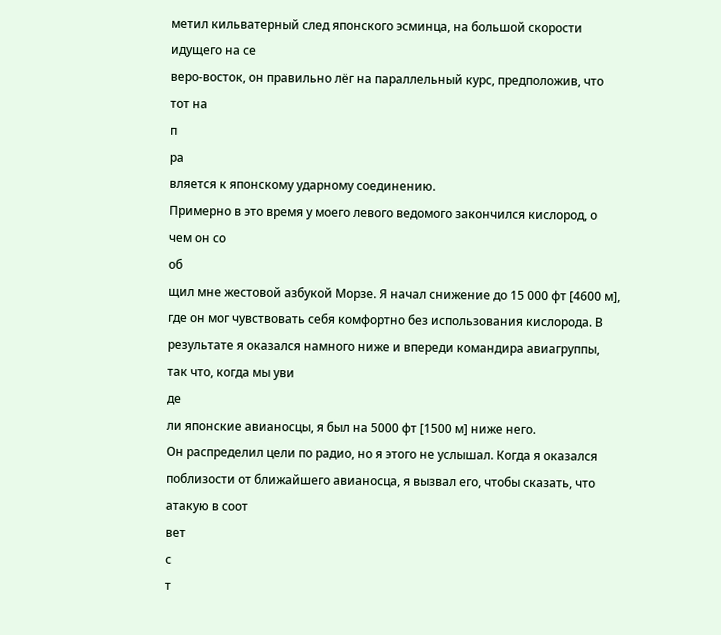метил кильватерный след японского эсминца, на большой скорости идущего на се
веро-восток, он правильно лёг на параллельный курс, предположив, что тот на
п
ра
вляется к японскому ударному соединению.
Примерно в это время у моего левого ведомого закончился кислород, о чем он со
об
щил мне жестовой азбукой Морзе. Я начал снижение до 15 000 фт [4600 м], где он мог чувствовать себя комфортно без использования кислорода. В результате я оказался намного ниже и впереди командира авиагруппы, так что, когда мы уви
де
ли японские авианосцы, я был на 5000 фт [1500 м] ниже него.
Он распределил цели по радио, но я этого не услышал. Когда я оказался поблизости от ближайшего авианосца, я вызвал его, чтобы сказать, что атакую в соот
вет
с
т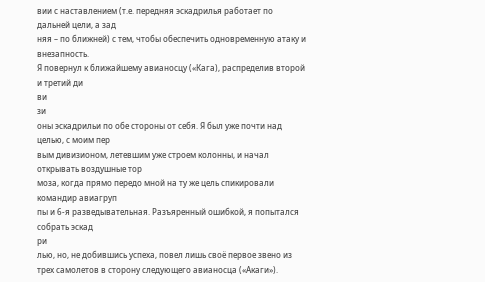вии с наставлением (т.е. передняя эскадрилья работает по дальней цели, а зад
няя – по ближней) с тем, чтобы обеспечить одновременную атаку и внезапность.
Я повернул к ближайшему авианосцу («Кага), распределив второй и третий ди
ви
зи
оны эскадрильи по обе стороны от себя. Я был уже почти над целью, с моим пер
вым дивизионом, летевшим уже строем колонны, и начал открывать воздушные тор
моза, когда прямо передо мной на ту же цель спикировали командир авиагруп
пы и 6-я разведывательная. Разъяренный ошибкой, я попытался собрать эскад
ри
лью, но, не добившись успеха, повел лишь своё первое звено из трех самолетов в сторону следующего авианосца («Акаги»).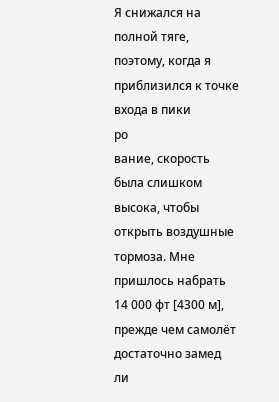Я снижался на полной тяге, поэтому, когда я приблизился к точке входа в пики
ро
вание, скорость была слишком высока, чтобы открыть воздушные тормоза. Мне пришлось набрать 14 000 фт [4300 м], прежде чем самолёт достаточно замед
ли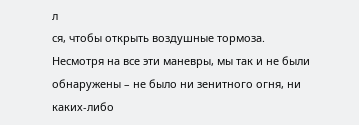л
ся, чтобы открыть воздушные тормоза. Несмотря на все эти маневры, мы так и не были обнаружены – не было ни зенитного огня, ни каких-либо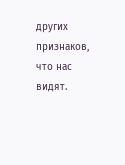других признаков, что нас видят.